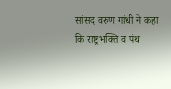सांसद वरुण गांधी ने कहा कि राष्ट्रभक्ति व पंथ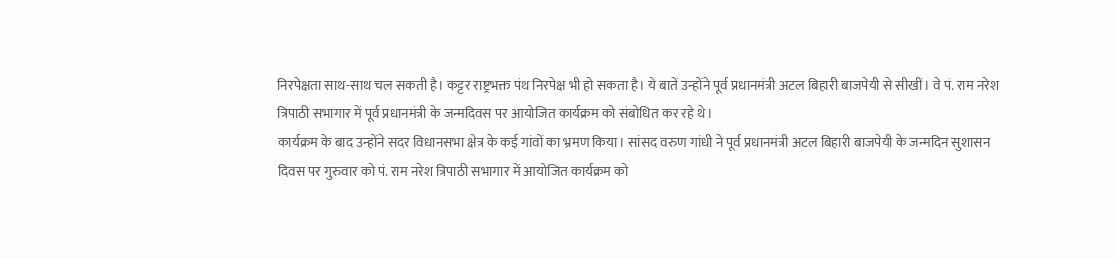निरपेक्षता साथ-साथ चल सकती है। कट्टर राष्ट्रभक्त पंथ निरपेक्ष भी हो सकता है। ये बातें उन्होंने पूर्व प्रधानमंत्री अटल बिहारी बाजपेयी से सीखीं। वे पं. राम नरेश त्रिपाठी सभागार में पूर्व प्रधानमंत्री के जन्मदिवस पर आयोजित कार्यक्रम को संबोधित कर रहे थे।
कार्यक्रम के बाद उन्होंने सदर विधानसभा क्षेत्र के कई गांवों का भ्रमण किया। सांसद वरुण गांधी ने पूर्व प्रधानमंत्री अटल बिहारी बाजपेयी के जन्मदिन सुशासन दिवस पर गुरुवार को पं. राम नरेश त्रिपाठी सभागार में आयोजित कार्यक्रम को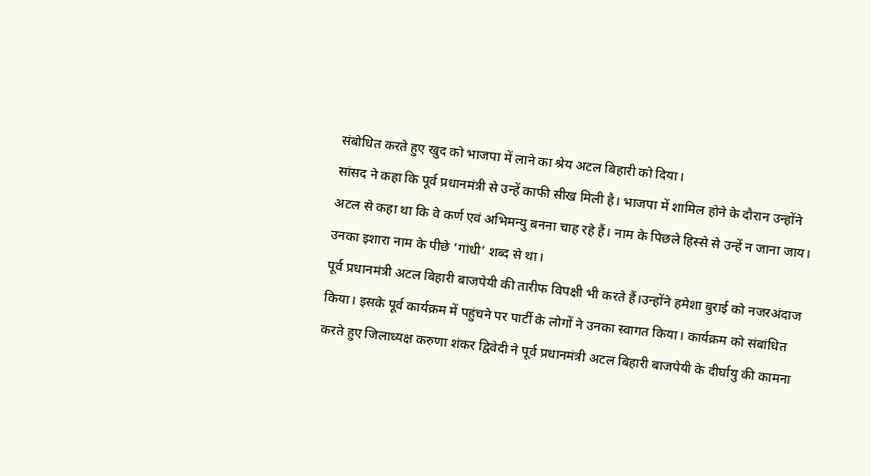संबोधित करते हुए खुद को भाजपा में लाने का श्रेय अटल बिहारी को दिया।
सांसद ने कहा कि पूर्व प्रधानमंत्री से उन्हें काफी सीख मिली है। भाजपा में शामिल होने के दौरान उन्होंने अटल से कहा था कि वे कर्ण एवं अभिमन्यु बनना चाह रहे हैं। नाम के पिछले हिस्से से उन्हें न जाना जाय। उनका इशारा नाम के पीछे ‘गांधी’ शब्द से था।
पूर्व प्रधानमंत्री अटल बिहारी बाजपेयी की तारीफ विपक्षी भी करते हैं।उन्होंने हमेशा बुराई को नजरअंदाज किया। इसके पूर्व कार्यक्रम में पहुंचने पर पार्टी के लोगों ने उनका स्वागत किया। कार्यक्रम को संबांधित करते हुए जिलाध्यक्ष करुणा शंकर द्विवेदी ने पूर्व प्रधानमंत्री अटल बिहारी बाजपेयी के दीर्घायु की कामना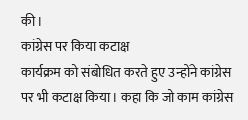की।
कांग्रेस पर किया कटाक्ष
कार्यक्रम को संबोधित करते हुए उन्होंने कांग्रेस पर भी कटाक्ष किया। कहा कि जो काम कांग्रेस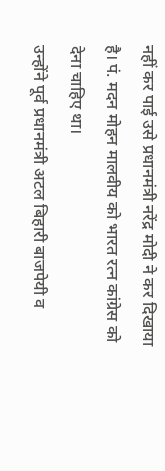नहीं कर पाई उसे प्रधानमंत्री नरेंद्र मोदी ने कर दिखाया है। पं. मदन मोहन मालवीय को भारत रत्न कांग्रेस को देना चाहिए था।
उन्होंने पूर्व प्रधानमंत्री अटल बिहारी बाजपेयी व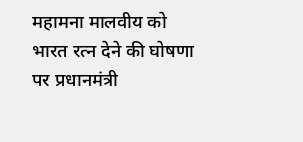महामना मालवीय को भारत रत्न देने की घोषणा पर प्रधानमंत्री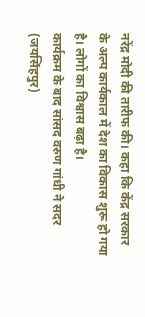नरेंद्र मोदी की तारीफ की। कहा कि केंद्र सरकार के अल्प कार्यकाल में देश का विकास शुरू हो गया है। लोगों का विश्वास बढ़ा है।
कार्यक्रम के बाद सांसद वरुण गांधी ने सदर (जयसिंहपुर)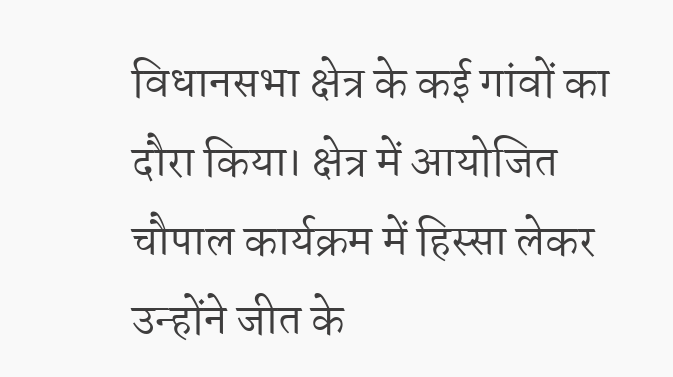विधानसभा क्षेत्र के कई गांवों का दौरा किया। क्षेत्र में आयोजित चौपाल कार्यक्रम में हिस्सा लेकर उन्होंने जीत के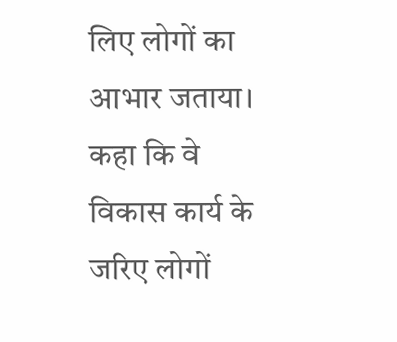लिए लोगों का आभार जताया।
कहा कि वे विकास कार्य के जरिए लोगों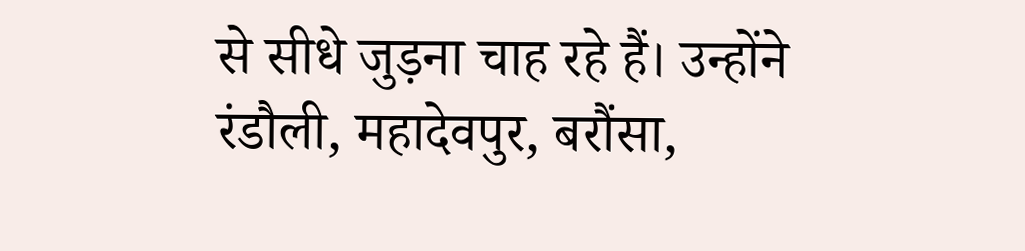से सीधे जुड़ना चाह रहे हैं। उन्होंने रंडौली, महादेवपुर, बरौंसा,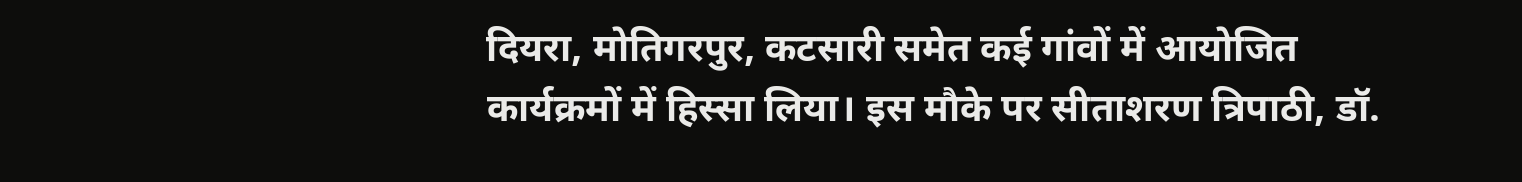दियरा, मोतिगरपुर, कटसारी समेत कई गांवों में आयोजित कार्यक्रमों में हिस्सा लिया। इस मौके पर सीताशरण त्रिपाठी, डॉ.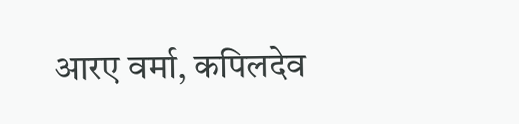आरए वर्मा, कपिलदेव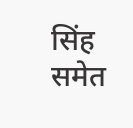सिंह समेत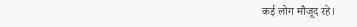कई लोग मौजूद रहे।